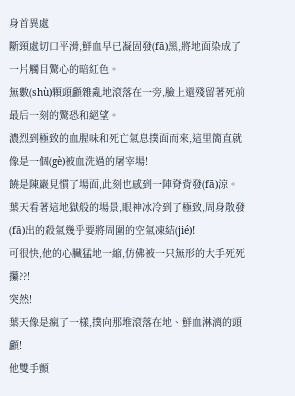身首異處
斷頸處切口平滑,鮮血早已凝固發(fā)黑,將地面染成了一片觸目驚心的暗紅色。
無數(shù)顆頭顱雜亂地滾落在一旁,臉上還殘留著死前最后一刻的驚恐和絕望。
濃烈到極致的血腥味和死亡氣息撲面而來,這里簡直就像是一個(gè)被血洗過的屠宰場!
饒是陳巖見慣了場面,此刻也感到一陣脊背發(fā)涼。
葉天看著這地獄般的場景,眼神冰冷到了極致,周身散發(fā)出的殺氣幾乎要將周圍的空氣凍結(jié)!
可很快,他的心臟猛地一縮,仿佛被一只無形的大手死死攥??!
突然!
葉天像是瘋了一樣,撲向那堆滾落在地、鮮血淋漓的頭顱!
他雙手顫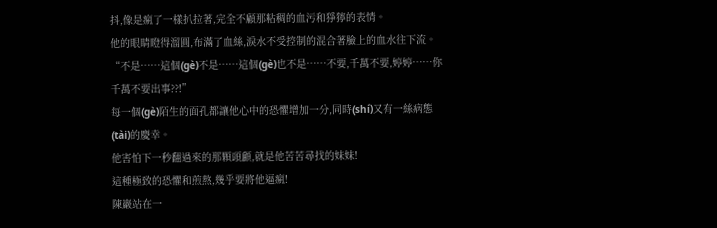抖,像是瘋了一樣扒拉著,完全不顧那粘稠的血污和猙獰的表情。
他的眼睛瞪得溜圓,布滿了血絲,淚水不受控制的混合著臉上的血水往下流。
“不是……這個(gè)不是……這個(gè)也不是……不要,千萬不要,婷婷……你千萬不要出事??!”
每一個(gè)陌生的面孔都讓他心中的恐懼增加一分,同時(shí)又有一絲病態(tài)的慶幸。
他害怕下一秒翻過來的那顆頭顱,就是他苦苦尋找的妹妹!
這種極致的恐懼和煎熬,幾乎要將他逼瘋!
陳巖站在一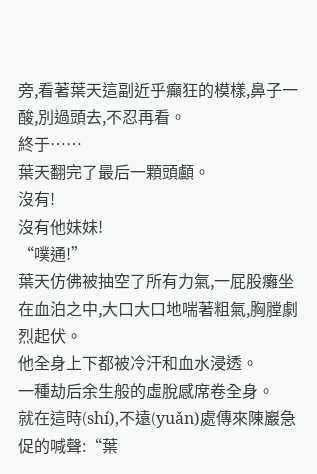旁,看著葉天這副近乎癲狂的模樣,鼻子一酸,別過頭去,不忍再看。
終于……
葉天翻完了最后一顆頭顱。
沒有!
沒有他妹妹!
“噗通!”
葉天仿佛被抽空了所有力氣,一屁股癱坐在血泊之中,大口大口地喘著粗氣,胸膛劇烈起伏。
他全身上下都被冷汗和血水浸透。
一種劫后余生般的虛脫感席卷全身。
就在這時(shí),不遠(yuǎn)處傳來陳巖急促的喊聲:“葉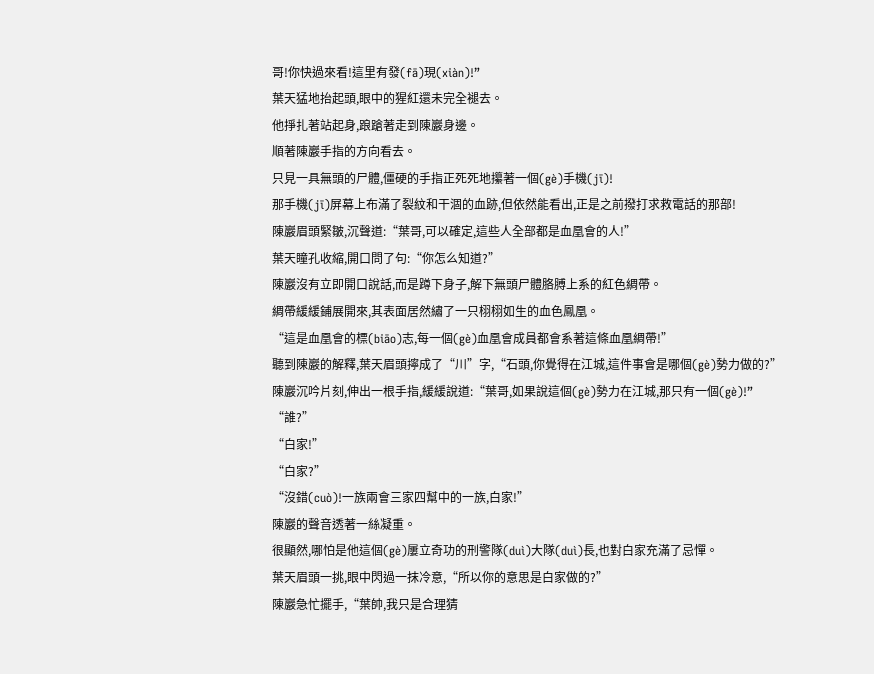哥!你快過來看!這里有發(fā)現(xiàn)!”
葉天猛地抬起頭,眼中的猩紅還未完全褪去。
他掙扎著站起身,踉蹌著走到陳巖身邊。
順著陳巖手指的方向看去。
只見一具無頭的尸體,僵硬的手指正死死地攥著一個(gè)手機(jī)!
那手機(jī)屏幕上布滿了裂紋和干涸的血跡,但依然能看出,正是之前撥打求救電話的那部!
陳巖眉頭緊皺,沉聲道:“葉哥,可以確定,這些人全部都是血凰會的人!”
葉天瞳孔收縮,開口問了句:“你怎么知道?”
陳巖沒有立即開口說話,而是蹲下身子,解下無頭尸體胳膊上系的紅色綢帶。
綢帶緩緩鋪展開來,其表面居然繡了一只栩栩如生的血色鳳凰。
“這是血凰會的標(biāo)志,每一個(gè)血凰會成員都會系著這條血凰綢帶!”
聽到陳巖的解釋,葉天眉頭擰成了“川”字,“石頭,你覺得在江城,這件事會是哪個(gè)勢力做的?”
陳巖沉吟片刻,伸出一根手指,緩緩說道:“葉哥,如果說這個(gè)勢力在江城,那只有一個(gè)!”
“誰?”
“白家!”
“白家?”
“沒錯(cuò)!一族兩會三家四幫中的一族,白家!”
陳巖的聲音透著一絲凝重。
很顯然,哪怕是他這個(gè)屢立奇功的刑警隊(duì)大隊(duì)長,也對白家充滿了忌憚。
葉天眉頭一挑,眼中閃過一抹冷意,“所以你的意思是白家做的?”
陳巖急忙擺手,“葉帥,我只是合理猜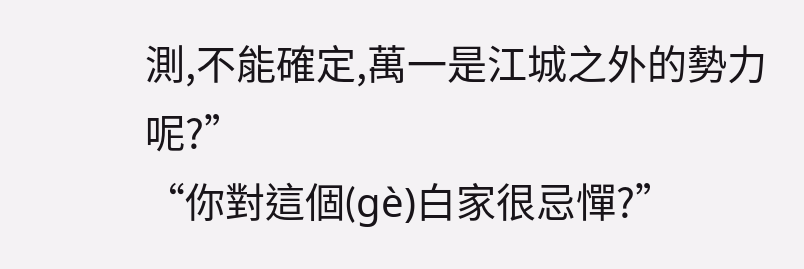測,不能確定,萬一是江城之外的勢力呢?”
“你對這個(gè)白家很忌憚?”